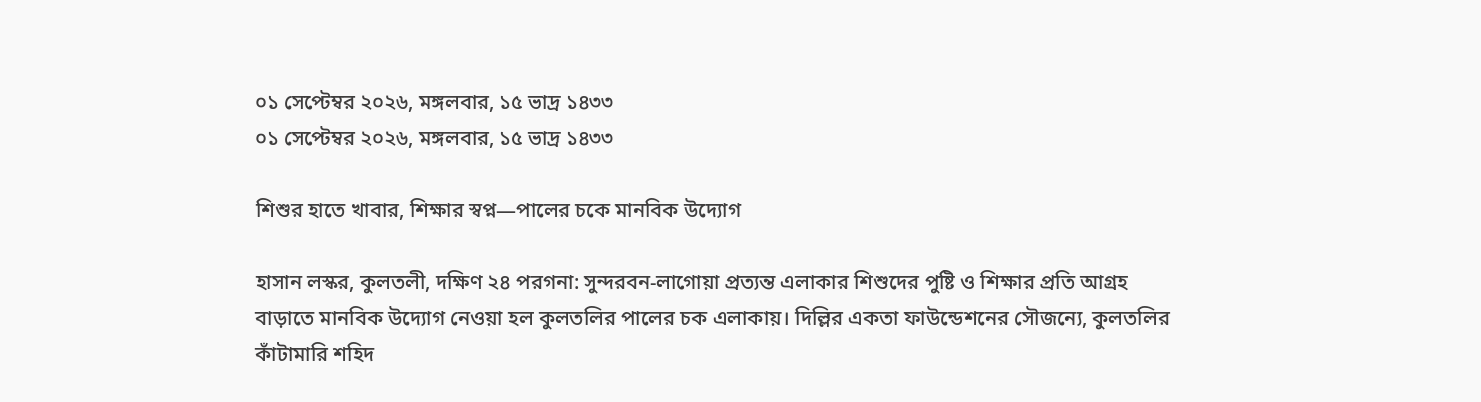০১ সেপ্টেম্বর ২০২৬, মঙ্গলবার, ১৫ ভাদ্র ১৪৩৩
০১ সেপ্টেম্বর ২০২৬, মঙ্গলবার, ১৫ ভাদ্র ১৪৩৩

শিশুর হাতে খাবার, শিক্ষার স্বপ্ন—পালের চকে মানবিক উদ্যোগ

হাসান লস্কর, কুলতলী, দক্ষিণ ২৪ পরগনা: সুন্দরবন-লাগোয়া প্রত্যন্ত এলাকার শিশুদের পুষ্টি ও শিক্ষার প্রতি আগ্রহ বাড়াতে মানবিক উদ্যোগ নেওয়া হল কুলতলির পালের চক এলাকায়। দিল্লির একতা ফাউন্ডেশনের সৌজন্যে, কুলতলির কাঁটামারি শহিদ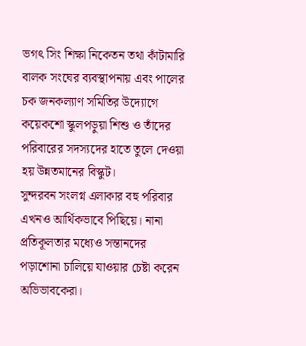ভগৎ সিং শিক্ষা নিকেতন তথা কাঁটামারি বালক সংঘের ব্যবস্থাপনায় এবং পালের চক জনকল্যাণ সমিতির উদ্যোগে কয়েকশো স্কুলপড়ুয়া শিশু ও তাঁদের পরিবারের সদস্যদের হাতে তুলে দেওয়া হয় উন্নতমানের বিস্কুট।
সুন্দরবন সংলগ্ন এলাকার বহু পরিবার এখনও আর্থিকভাবে পিছিয়ে। নানা প্রতিকূলতার মধ্যেও সন্তানদের পড়াশোনা চালিয়ে যাওয়ার চেষ্টা করেন অভিভাবকেরা।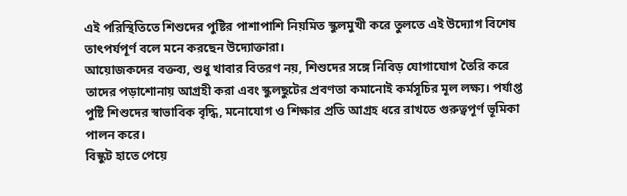এই পরিস্থিতিতে শিশুদের পুষ্টির পাশাপাশি নিয়মিত স্কুলমুখী করে তুলতে এই উদ্যোগ বিশেষ তাৎপর্যপূর্ণ বলে মনে করছেন উদ্যোক্তারা।
আয়োজকদের বক্তব্য, শুধু খাবার বিতরণ নয়, শিশুদের সঙ্গে নিবিড় যোগাযোগ তৈরি করে তাদের পড়াশোনায় আগ্রহী করা এবং স্কুলছুটের প্রবণতা কমানোই কর্মসূচির মূল লক্ষ্য। পর্যাপ্ত পুষ্টি শিশুদের স্বাভাবিক বৃদ্ধি, মনোযোগ ও শিক্ষার প্রতি আগ্রহ ধরে রাখতে গুরুত্বপূর্ণ ভূমিকা পালন করে।
বিস্কুট হাতে পেয়ে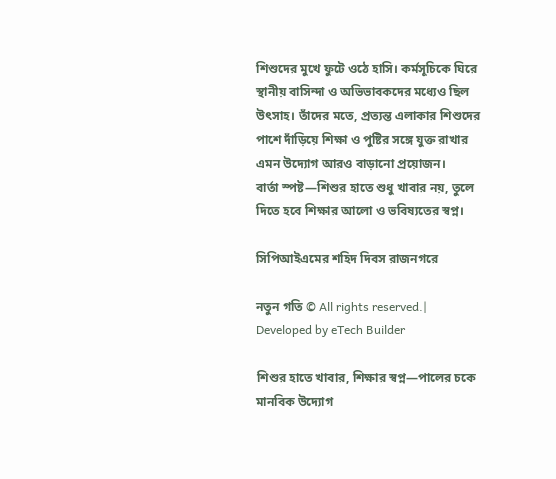শিশুদের মুখে ফুটে ওঠে হাসি। কর্মসূচিকে ঘিরে স্থানীয় বাসিন্দা ও অভিভাবকদের মধ্যেও ছিল উৎসাহ। তাঁদের মতে, প্রত্যন্ত এলাকার শিশুদের পাশে দাঁড়িয়ে শিক্ষা ও পুষ্টির সঙ্গে যুক্ত রাখার এমন উদ্যোগ আরও বাড়ানো প্রয়োজন।
বার্তা স্পষ্ট—শিশুর হাতে শুধু খাবার নয়, তুলে দিতে হবে শিক্ষার আলো ও ভবিষ্যতের স্বপ্ন।

সিপিআইএমের শহিদ দিবস রাজনগরে

নতুন গতি © All rights reserved.| Developed by eTech Builder

শিশুর হাতে খাবার, শিক্ষার স্বপ্ন—পালের চকে মানবিক উদ্যোগ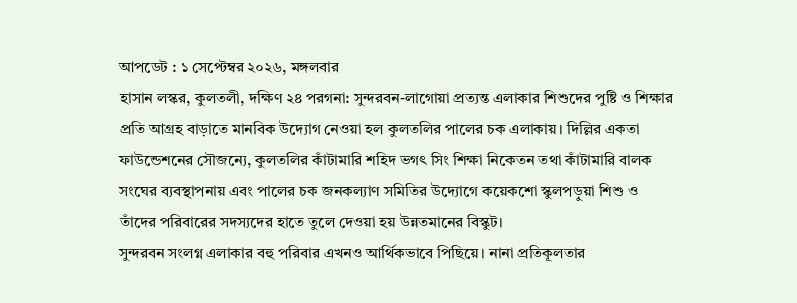আপডেট : ১ সেপ্টেম্বর ২০২৬, মঙ্গলবার
হাসান লস্কর, কুলতলী, দক্ষিণ ২৪ পরগনা: সুন্দরবন-লাগোয়া প্রত্যন্ত এলাকার শিশুদের পুষ্টি ও শিক্ষার প্রতি আগ্রহ বাড়াতে মানবিক উদ্যোগ নেওয়া হল কুলতলির পালের চক এলাকায়। দিল্লির একতা ফাউন্ডেশনের সৌজন্যে, কুলতলির কাঁটামারি শহিদ ভগৎ সিং শিক্ষা নিকেতন তথা কাঁটামারি বালক সংঘের ব্যবস্থাপনায় এবং পালের চক জনকল্যাণ সমিতির উদ্যোগে কয়েকশো স্কুলপড়ুয়া শিশু ও তাঁদের পরিবারের সদস্যদের হাতে তুলে দেওয়া হয় উন্নতমানের বিস্কুট।
সুন্দরবন সংলগ্ন এলাকার বহু পরিবার এখনও আর্থিকভাবে পিছিয়ে। নানা প্রতিকূলতার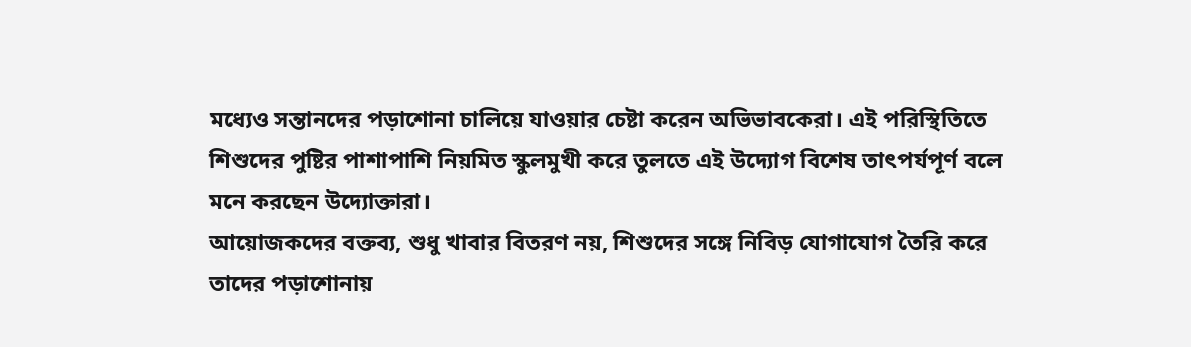মধ্যেও সন্তানদের পড়াশোনা চালিয়ে যাওয়ার চেষ্টা করেন অভিভাবকেরা। এই পরিস্থিতিতে শিশুদের পুষ্টির পাশাপাশি নিয়মিত স্কুলমুখী করে তুলতে এই উদ্যোগ বিশেষ তাৎপর্যপূর্ণ বলে মনে করছেন উদ্যোক্তারা।
আয়োজকদের বক্তব্য, শুধু খাবার বিতরণ নয়, শিশুদের সঙ্গে নিবিড় যোগাযোগ তৈরি করে তাদের পড়াশোনায়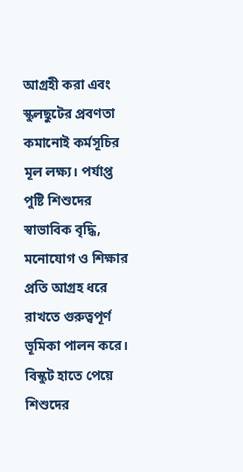আগ্রহী করা এবং স্কুলছুটের প্রবণতা কমানোই কর্মসূচির মূল লক্ষ্য। পর্যাপ্ত পুষ্টি শিশুদের স্বাভাবিক বৃদ্ধি, মনোযোগ ও শিক্ষার প্রতি আগ্রহ ধরে রাখতে গুরুত্বপূর্ণ ভূমিকা পালন করে।
বিস্কুট হাতে পেয়ে শিশুদের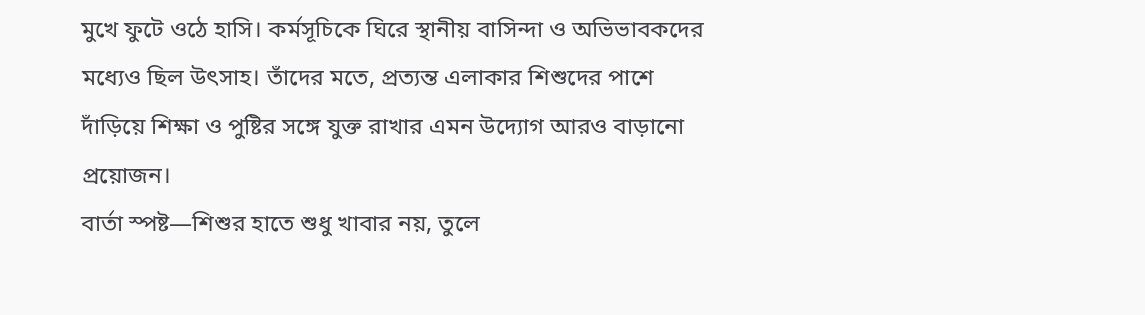মুখে ফুটে ওঠে হাসি। কর্মসূচিকে ঘিরে স্থানীয় বাসিন্দা ও অভিভাবকদের মধ্যেও ছিল উৎসাহ। তাঁদের মতে, প্রত্যন্ত এলাকার শিশুদের পাশে দাঁড়িয়ে শিক্ষা ও পুষ্টির সঙ্গে যুক্ত রাখার এমন উদ্যোগ আরও বাড়ানো প্রয়োজন।
বার্তা স্পষ্ট—শিশুর হাতে শুধু খাবার নয়, তুলে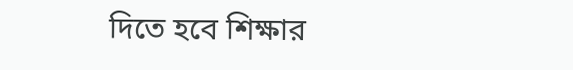দিতে হবে শিক্ষার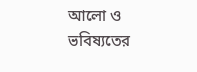আলো ও ভবিষ্যতের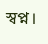স্বপ্ন।